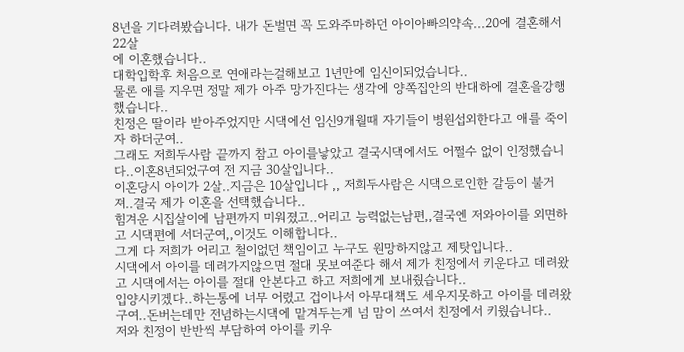8년을 기다려봤습니다. 내가 돈벌면 꼭 도와주마하던 아이아빠의약속...20에 결혼해서 22살
에 이혼했습니다..
대학입학후 처음으로 연애라는걸해보고 1년만에 임신이되었습니다..
물론 애를 지우면 정말 제가 아주 망가진다는 생각에 양쪽집안의 반대하에 결혼을강행했습니다..
친정은 딸이라 받아주었지만 시댁에선 임신9개월때 자기들이 병원섭외한다고 애를 죽이자 하더군여..
그래도 저희두사람 끝까지 참고 아이를낳았고 결국시댁에서도 어쩔수 없이 인정했습니다..이혼8년되었구여 전 지금 30살입니다..
이혼당시 아이가 2살..지금은 10살입니다 ,, 저희두사람은 시댁으로인한 갈등이 불거져..결국 제가 이혼을 선택했습니다..
힘겨운 시집살이에 남편까지 미워졌고..어리고 능력없는남편,,결국엔 저와아이를 외면하고 시댁편에 서더군여,,이것도 이해합니다..
그게 다 저희가 어리고 철이없던 책임이고 누구도 원망하지않고 제탓입니다..
시댁에서 아이를 데려가지않으면 절대 못보여준다 해서 제가 친정에서 키운다고 데려왔고 시댁에서는 아이를 절대 안본다고 하고 저희에게 보내줬습니다..
입양시키겠다..하는통에 너무 어렸고 겁이나서 아무대책도 세우지못하고 아이를 데려왔구여..돈버는데만 전념하는시댁에 맡겨두는게 넘 맘이 쓰여서 친정에서 키웠습니다..
저와 친정이 반반씩 부담하여 아이를 키우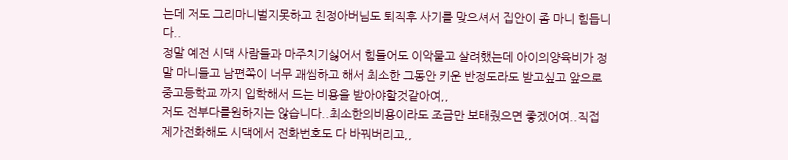는데 저도 그리마니벌지못하고 친정아버님도 퇴직후 사기를 맞으셔서 집안이 좀 마니 힘듭니다..
정말 예전 시댁 사람들과 마주치기싫어서 힘들어도 이악물고 살려했는데 아이의양육비가 정말 마니들고 남편쪽이 너무 괘씸하고 해서 최소한 그동안 키운 반정도라도 받고싶고 앞으로 중고등학교 까지 입학해서 드는 비용을 받아야할것같아여,,
저도 전부다를원하지는 않습니다..최소한의비용이라도 조금만 보태줬으면 좋겠어여..직접 제가전화해도 시댁에서 전화번호도 다 바꿔버리고,,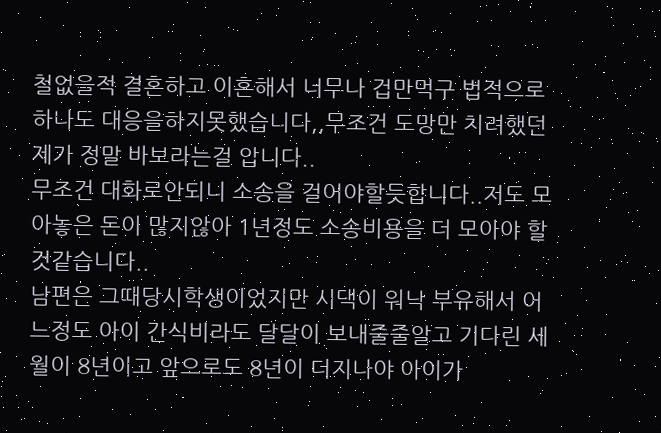철없을적 결혼하고 이혼해서 너무나 겁만먹구 법적으로 하나도 대응을하지못했습니다,,무조건 도망만 치려했던 제가 정말 바보라는걸 압니다..
무조건 대화로안되니 소송을 걸어야할듯합니다..저도 모아놓은 돈이 많지않아 1년정도 소송비용을 더 모아야 할것같습니다..
남편은 그때당시학생이었지만 시댁이 워낙 부유해서 어느정도 아이 간식비라도 달달이 보내줄줄알고 기다린 세월이 8년이고 앞으로도 8년이 더지나야 아이가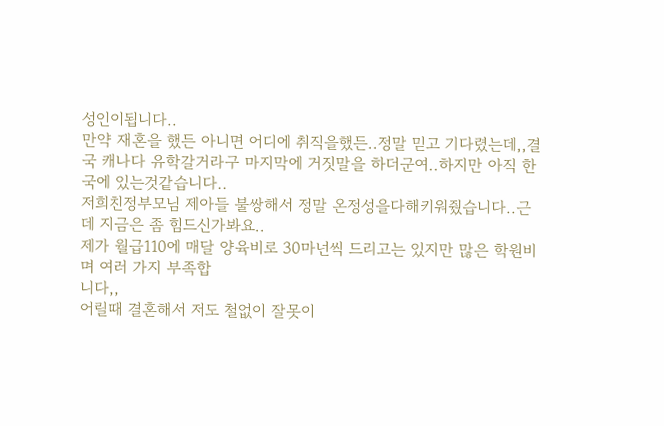성인이됩니다..
만약 재혼을 했든 아니면 어디에 취직을했든..정말 믿고 기다렸는데,,결국 캐나다 유학갈거라구 마지막에 거짓말을 하더군여..하지만 아직 한국에 있는것같습니다..
저희친정부모님 제아들 불쌍해서 정말 온정성을다해키워줬습니다..근데 지금은 좀 힘드신가봐요..
제가 월급110에 매달 양육비로 30마넌씩 드리고는 있지만 많은 학원비며 여러 가지 부족합
니다,,
어릴때 결혼해서 저도 철없이 잘못이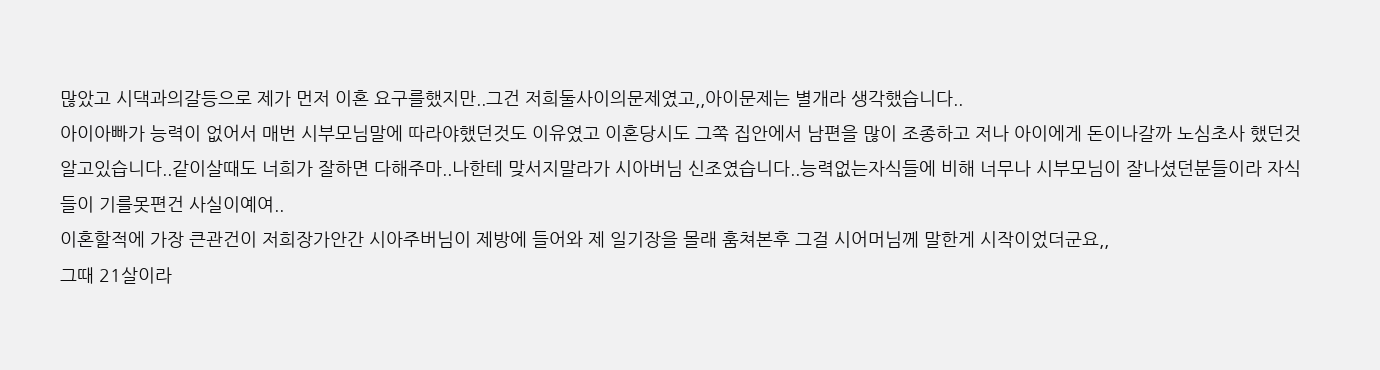많았고 시댁과의갈등으로 제가 먼저 이혼 요구를했지만..그건 저희둘사이의문제였고,,아이문제는 별개라 생각했습니다..
아이아빠가 능력이 없어서 매번 시부모님말에 따라야했던것도 이유였고 이혼당시도 그쪽 집안에서 남편을 많이 조종하고 저나 아이에게 돈이나갈까 노심초사 했던것알고있습니다..같이살때도 너희가 잘하면 다해주마..나한테 맞서지말라가 시아버님 신조였습니다..능력없는자식들에 비해 너무나 시부모님이 잘나셨던분들이라 자식들이 기를못편건 사실이예여..
이혼할적에 가장 큰관건이 저희장가안간 시아주버님이 제방에 들어와 제 일기장을 몰래 훔쳐본후 그걸 시어머님께 말한게 시작이었더군요,,
그때 21살이라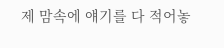제 맘속에 얘기를 다 적어놓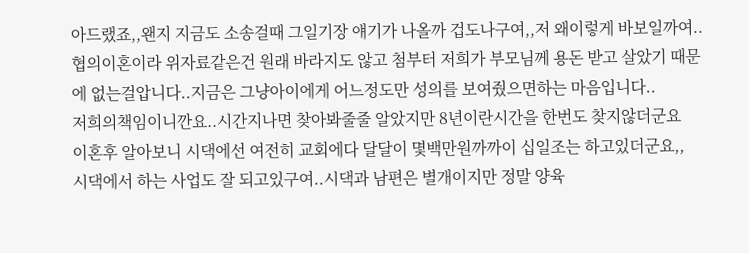아드랬죠,,왠지 지금도 소송걸때 그일기장 얘기가 나올까 겁도나구여,,저 왜이렇게 바보일까여..
협의이혼이라 위자료같은건 원래 바라지도 않고 첨부터 저희가 부모님께 용돈 받고 살았기 때문에 없는걸압니다..지금은 그냥아이에게 어느정도만 성의를 보여줬으면하는 마음입니다..
저희의책임이니깐요..시간지나면 찾아봐줄줄 알았지만 8년이란시간을 한번도 찾지않더군요
이혼후 알아보니 시댁에선 여전히 교회에다 달달이 몇백만원까까이 십일조는 하고있더군요,,
시댁에서 하는 사업도 잘 되고있구여..시댁과 남편은 별개이지만 정말 양육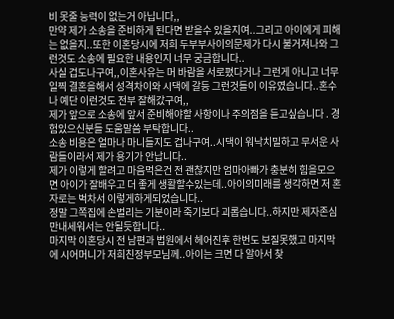비 못줄 능력이 없는거 아닙니다,,
만약 제가 소송을 준비하게 된다면 받을수 있을지여..그리고 아이에게 피해는 없을지..또한 이혼당시에 저희 두부부사이의문제가 다시 불거져나와 그런것도 소송에 필요한 내용인지 너무 궁금합니다..
사실 겁도나구여,,이혼사유는 머 바람을 서로폈다거나 그런게 아니고 너무 일찍 결혼을해서 성격차이와 시댁에 갈등 그런것들이 이유였습니다..혼수나 예단 이런것도 전부 잘해갔구여,,
제가 앞으로 소송에 앞서 준비해야할 사항이나 주의점을 듣고싶습니다 . 경험있으신분들 도움말씀 부탁합니다..
소송 비용은 얼마나 마니들지도 겁나구여..시댁이 워낙치밀하고 무서운 사람들이라서 제가 용기가 안납니다..
제가 이렇게 할려고 마음먹은건 전 괜찮지만 엄마아빠가 충분히 힘을모으면 아이가 잘배우고 더 좋게 생활할수있는데..아이의미래를 생각하면 저 혼자로는 벅차서 이렇게하게되었습니다..
정말 그쪽집에 손벌리는 기분이라 죽기보다 괴롭습니다..하지만 제자존심만내세워서는 안될듯합니다..
마지막 이혼당시 전 남편과 법원에서 헤어진후 한번도 보질못했고 마지막에 시어머니가 저희친정부모님께..아이는 크면 다 알아서 찾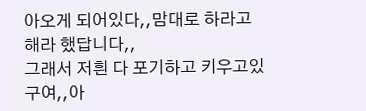아오게 되어있다,,맘대로 하라고 해라 했답니다,,
그래서 저흰 다 포기하고 키우고있구여,,아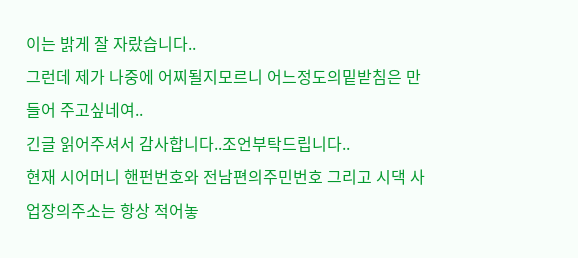이는 밝게 잘 자랐습니다..
그런데 제가 나중에 어찌될지모르니 어느정도의밑받침은 만들어 주고싶네여..
긴글 읽어주셔서 감사합니다..조언부탁드립니다..
현재 시어머니 핸펀번호와 전남편의주민번호 그리고 시댁 사업장의주소는 항상 적어놓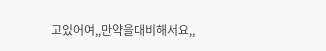고있어여,,만약을대비해서요,,